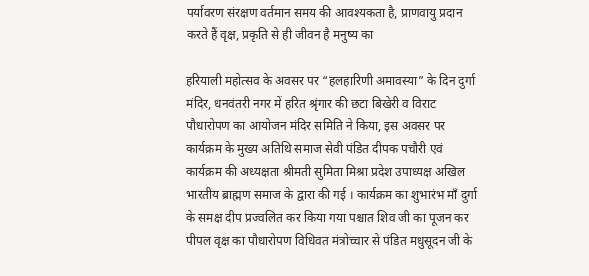पर्यावरण संरक्षण वर्तमान समय की आवश्यकता है, प्राणवायु प्रदान करते हैं वृक्ष, प्रकृति से ही जीवन है मनुष्य का

हरियाली महोत्सव के अवसर पर “हलहारिणी अमावस्या” के दिन दुर्गा मंदिर, धनवंतरी नगर में हरित श्रृंगार की छटा बिखेरी व विराट पौधारोपण का आयोजन मंदिर समिति ने किया, इस अवसर पर कार्यक्रम के मुख्य अतिथि समाज सेवी पंडित दीपक पचौरी एवं कार्यक्रम की अध्यक्षता श्रीमती सुमिता मिश्रा प्रदेश उपाध्यक्ष अखिल भारतीय ब्राह्मण समाज के द्वारा की गई । कार्यक्रम का शुभारंभ माँ दुर्गा के समक्ष दीप प्रज्वलित कर किया गया पश्चात शिव जी का पूजन कर पीपल वृक्ष का पौधारोपण विधिवत मंत्रोच्चार से पंडित मधुसूदन जी के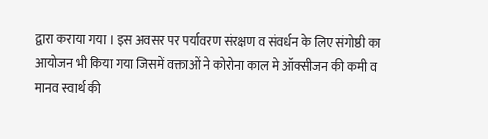द्वारा कराया गया । इस अवसर पर पर्यावरण संरक्षण व संवर्धन के लिए संगोष्ठी का आयोजन भी किया गया जिसमें वक्ताओं ने कोरोना काल मे ऑक्सीजन की कमी व मानव स्वार्थ की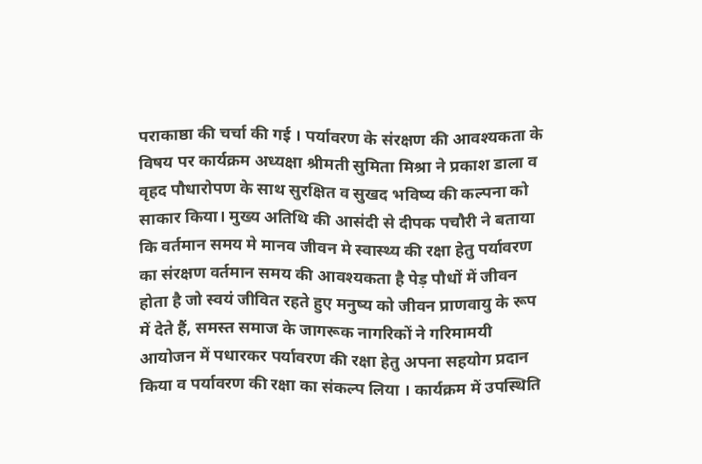पराकाष्ठा की चर्चा की गई । पर्यावरण के संरक्षण की आवश्यकता के विषय पर कार्यक्रम अध्यक्षा श्रीमती सुमिता मिश्रा ने प्रकाश डाला व वृहद पौधारोपण के साथ सुरक्षित व सुखद भविष्य की कल्पना को साकार किया। मुख्य अतिथि की आसंदी से दीपक पचौरी ने बताया कि वर्तमान समय मे मानव जीवन मे स्वास्थ्य की रक्षा हेतु पर्यावरण का संरक्षण वर्तमान समय की आवश्यकता है पेड़ पौधों में जीवन होता है जो स्वयं जीवित रहते हुए मनुष्य को जीवन प्राणवायु के रूप में देते हैं, समस्त समाज के जागरूक नागरिकों ने गरिमामयी आयोजन में पधारकर पर्यावरण की रक्षा हेतु अपना सहयोग प्रदान किया व पर्यावरण की रक्षा का संकल्प लिया । कार्यक्रम में उपस्थिति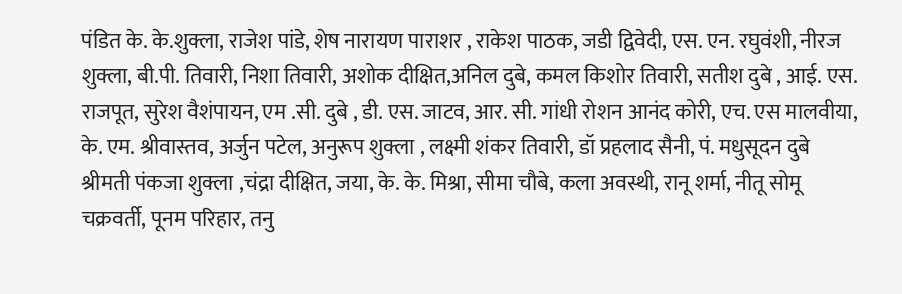पंडित के. के.शुक्ला, राजेश पांडे, शेष नारायण पाराशर , राकेश पाठक, जडी द्विवेदी, एस. एन. रघुवंशी, नीरज शुक्ला, बी.पी. तिवारी, निशा तिवारी, अशोक दीक्षित,अनिल दुबे, कमल किशोर तिवारी, सतीश दुबे , आई. एस. राजपूत, सुरेश वैशंपायन, एम .सी. दुबे , डी. एस. जाटव, आर. सी. गांधी रोशन आनंद कोरी, एच. एस मालवीया, के. एम. श्रीवास्तव, अर्जुन पटेल, अनुरूप शुक्ला , लक्ष्मी शंकर तिवारी, डॉ प्रहलाद सैनी, पं. मधुसूदन दुबे श्रीमती पंकजा शुक्ला ,चंद्रा दीक्षित, जया, के. के. मिश्रा, सीमा चौबे, कला अवस्थी, रानू शर्मा, नीतू सोमू चक्रवर्ती, पूनम परिहार, तनु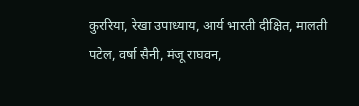कुररिया, रेखा उपाध्याय, आर्य भारती दीक्षित, मालती पटेल, वर्षा सैनी, मंजू राघवन,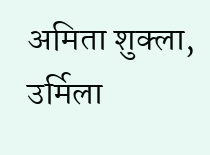अमिता शुक्ला, उर्मिला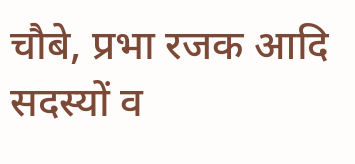चौबे, प्रभा रजक आदि सदस्यों व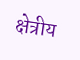क्षेत्रीय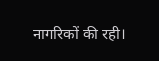नागरिकों की रही।